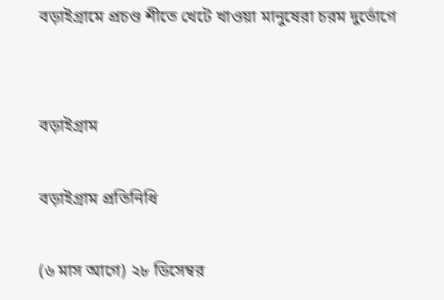বড়াইগ্রামে প্রচণ্ড শীতে খেটে খাওয়া মানুষেরা চরম দুর্ভোগে


বড়াইগ্রাম

বড়াইগ্রাম প্রতিনিধি

(৬ মাস আগে) ২৮ ডিসেম্বর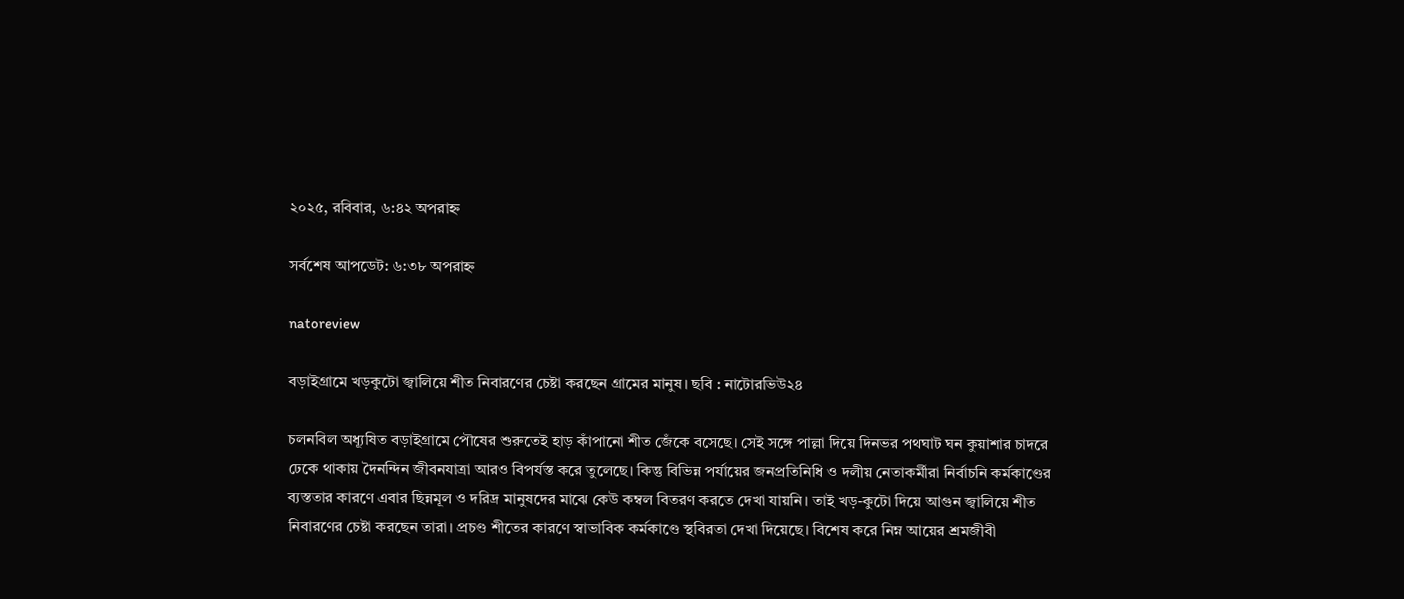২০২৫, রবিবার, ৬:৪২ অপরাহ্ন

সর্বশেষ আপডেট: ৬:৩৮ অপরাহ্ন

natoreview

বড়াইগ্রামে খড়কুটো জ্বালিয়ে শীত নিবারণের চেষ্টা করছেন গ্রামের মানুষ। ছবি : নাটোরভিউ২৪

চলনবিল অধ্যূষিত বড়াইগ্রামে পৌষের শুরুতেই হাড় কাঁপানো শীত জেঁকে বসেছে। সেই সঙ্গে পাল্লা দিয়ে দিনভর পথঘাট ঘন কুয়াশার চাদরে ঢেকে থাকায় দৈনন্দিন জীবনযাত্রা আরও বিপর্যস্ত করে তুলেছে। কিন্তু বিভিন্ন পর্যায়ের জনপ্রতিনিধি ও দলীয় নেতাকর্মীরা নির্বাচনি কর্মকাণ্ডের ব্যস্ততার কারণে এবার ছিন্নমূল ও দরিদ্র মানুষদের মাঝে কেউ কম্বল বিতরণ করতে দেখা যায়নি। তাই খড়-কুটো দিয়ে আগুন জ্বালিয়ে শীত নিবারণের চেষ্টা করছেন তারা। প্রচণ্ড শীতের কারণে স্বাভাবিক কর্মকাণ্ডে স্থবিরতা দেখা দিয়েছে। বিশেষ করে নিম্ন আয়ের শ্রমজীবী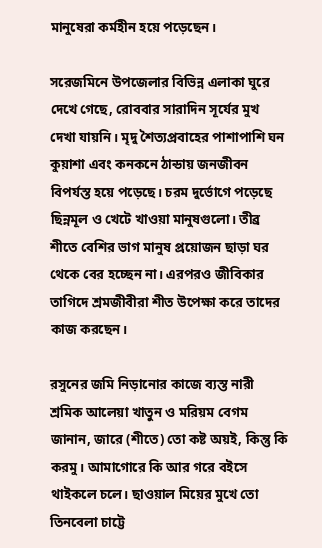মানুষেরা কর্মহীন হয়ে পড়েছেন।

সরেজমিনে উপজেলার বিভিন্ন এলাকা ঘুরে দেখে গেছে, রোববার সারাদিন সূর্যের মুখ দেখা যায়নি। মৃদু শৈত্যপ্রবাহের পাশাপাশি ঘন কুয়াশা এবং কনকনে ঠান্ডায় জনজীবন বিপর্যস্ত হয়ে পড়েছে। চরম দুর্ভোগে পড়েছে ছিন্নমূল ও খেটে খাওয়া মানুষগুলো। তীব্র শীতে বেশির ভাগ মানুষ প্রয়োজন ছাড়া ঘর থেকে বের হচ্ছেন না। এরপরও জীবিকার তাগিদে শ্রমজীবীরা শীত উপেক্ষা করে তাদের কাজ করছেন।

রসুনের জমি নিড়ানোর কাজে ব্যস্ত নারী শ্রমিক আলেয়া খাতুন ও মরিয়ম বেগম জানান, জারে (শীতে) তো কষ্ট অয়ই, কিন্তু কি করমু। আমাগোরে কি আর গরে বইসে থাইকলে চলে। ছাওয়াল মিয়ের মুখে তো তিনবেলা চাট্টে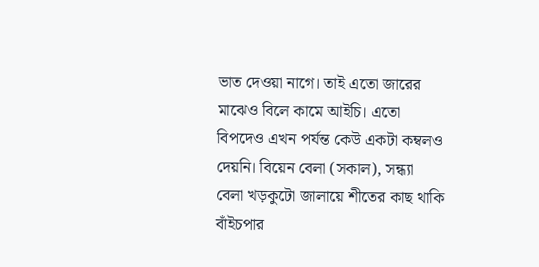ভাত দেওয়া নাগে। তাই এতো জারের মাঝেও বিলে কামে আইচি। এতো বিপদেও এখন পর্যন্ত কেউ একটা কম্বলও দেয়নি। বিয়েন বেলা (সকাল), সন্ধ্যা বেলা খড়কুটো জালায়ে শীতের কাছ থাকি বাঁইচপার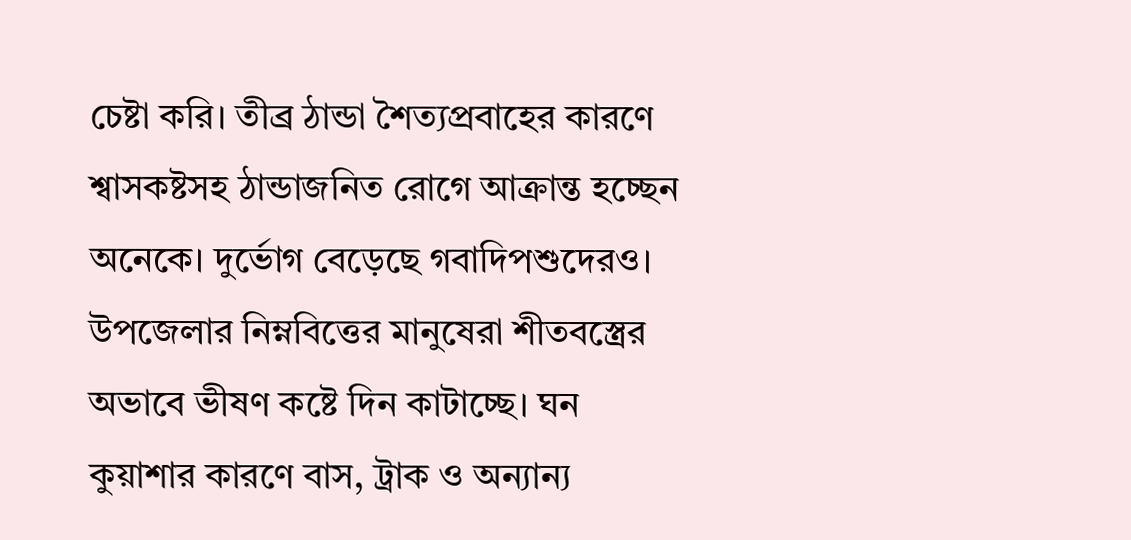চেষ্টা করি। তীব্র ঠান্ডা শৈত্যপ্রবাহের কারণে শ্বাসকষ্টসহ ঠান্ডাজনিত রোগে আক্রান্ত হচ্ছেন অনেকে। দুর্ভোগ বেড়েছে গবাদিপশুদেরও। উপজেলার নিম্নবিত্তের মানুষেরা শীতবস্ত্রের অভাবে ভীষণ কষ্টে দিন কাটাচ্ছে। ঘন কুয়াশার কারণে বাস, ট্রাক ও অন্যান্য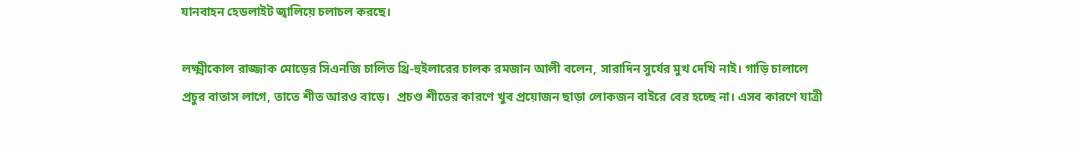যানবাহন হেডলাইট জ্বালিয়ে চলাচল করছে।

লক্ষ্মীকোল রাজ্জাক মোড়ের সিএনজি চালিত থ্রি-হুইলারের চালক রমজান আলী বলেন, সারাদিন সুর্যের মুখ দেখি নাই। গাড়ি চালালে প্রচুর বাতাস লাগে, তাতে শীত আরও বাড়ে।  প্রচণ্ড শীতের কারণে খুব প্রয়োজন ছাড়া লোকজন বাইরে বের হচ্ছে না। এসব কারণে যাত্রী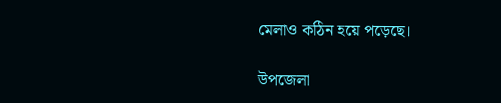মেলাও কঠিন হয়ে পড়েছে।

উপজেলা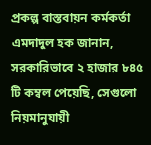প্রকল্প বাস্তবায়ন কর্মকর্তা এমদাদুল হক জানান, সরকারিভাবে ২ হাজার ৮৪৫ টি কম্বল পেয়েছি, সেগুলো নিয়মানুযায়ী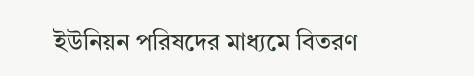ইউনিয়ন পরিষদের মাধ্যমে বিতরণ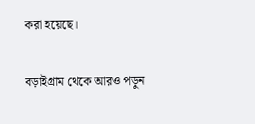করা হয়েছে।

বড়াইগ্রাম থেকে আরও পড়ুন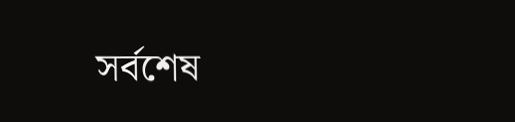সর্বশেষ